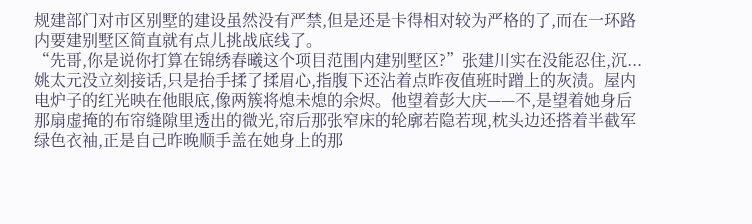规建部门对市区别墅的建设虽然没有严禁,但是还是卡得相对较为严格的了,而在一环路内要建别墅区简直就有点儿挑战底线了。
“先哥,你是说你打算在锦绣春曦这个项目范围内建别墅区?”张建川实在没能忍住,沉...
姚太元没立刻接话,只是抬手揉了揉眉心,指腹下还沾着点昨夜值班时蹭上的灰渍。屋内电炉子的红光映在他眼底,像两簇将熄未熄的余烬。他望着彭大庆——不,是望着她身后那扇虚掩的布帘缝隙里透出的微光,帘后那张窄床的轮廓若隐若现,枕头边还搭着半截军绿色衣袖,正是自己昨晚顺手盖在她身上的那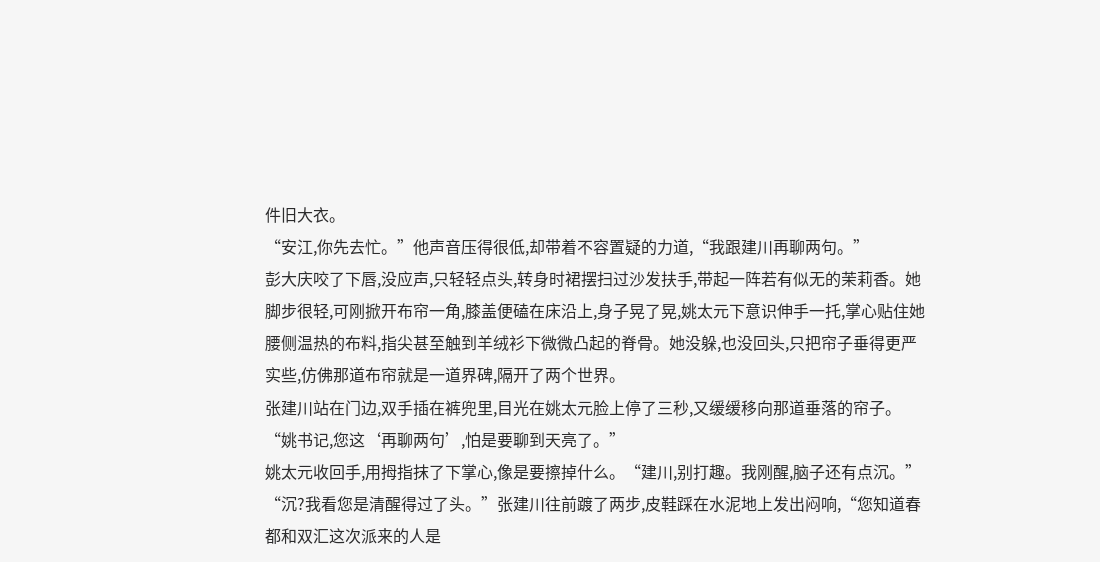件旧大衣。
“安江,你先去忙。”他声音压得很低,却带着不容置疑的力道,“我跟建川再聊两句。”
彭大庆咬了下唇,没应声,只轻轻点头,转身时裙摆扫过沙发扶手,带起一阵若有似无的茉莉香。她脚步很轻,可刚掀开布帘一角,膝盖便磕在床沿上,身子晃了晃,姚太元下意识伸手一托,掌心贴住她腰侧温热的布料,指尖甚至触到羊绒衫下微微凸起的脊骨。她没躲,也没回头,只把帘子垂得更严实些,仿佛那道布帘就是一道界碑,隔开了两个世界。
张建川站在门边,双手插在裤兜里,目光在姚太元脸上停了三秒,又缓缓移向那道垂落的帘子。“姚书记,您这‘再聊两句’,怕是要聊到天亮了。”
姚太元收回手,用拇指抹了下掌心,像是要擦掉什么。“建川,别打趣。我刚醒,脑子还有点沉。”
“沉?我看您是清醒得过了头。”张建川往前踱了两步,皮鞋踩在水泥地上发出闷响,“您知道春都和双汇这次派来的人是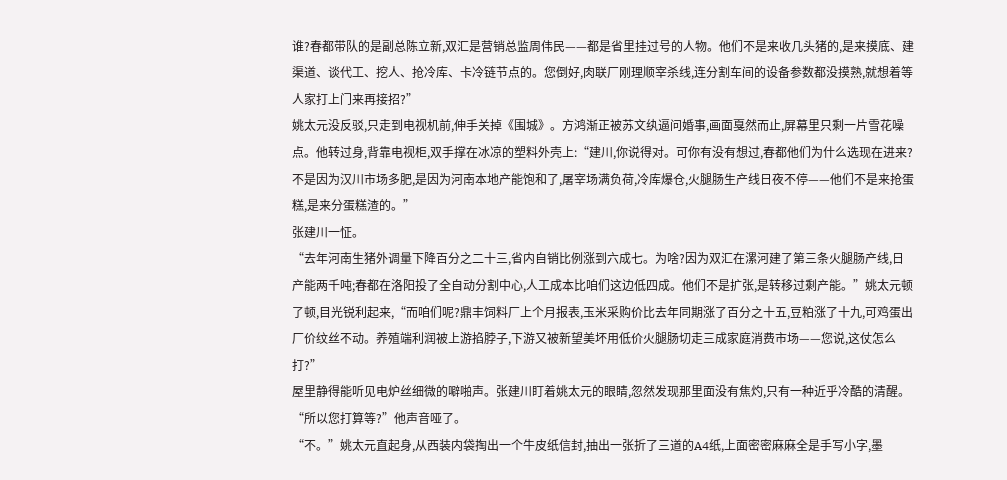谁?春都带队的是副总陈立新,双汇是营销总监周伟民——都是省里挂过号的人物。他们不是来收几头猪的,是来摸底、建渠道、谈代工、挖人、抢冷库、卡冷链节点的。您倒好,肉联厂刚理顺宰杀线,连分割车间的设备参数都没摸熟,就想着等人家打上门来再接招?”
姚太元没反驳,只走到电视机前,伸手关掉《围城》。方鸿渐正被苏文纨逼问婚事,画面戛然而止,屏幕里只剩一片雪花噪点。他转过身,背靠电视柜,双手撑在冰凉的塑料外壳上:“建川,你说得对。可你有没有想过,春都他们为什么选现在进来?不是因为汉川市场多肥,是因为河南本地产能饱和了,屠宰场满负荷,冷库爆仓,火腿肠生产线日夜不停——他们不是来抢蛋糕,是来分蛋糕渣的。”
张建川一怔。
“去年河南生猪外调量下降百分之二十三,省内自销比例涨到六成七。为啥?因为双汇在漯河建了第三条火腿肠产线,日产能两千吨;春都在洛阳投了全自动分割中心,人工成本比咱们这边低四成。他们不是扩张,是转移过剩产能。”姚太元顿了顿,目光锐利起来,“而咱们呢?鼎丰饲料厂上个月报表,玉米采购价比去年同期涨了百分之十五,豆粕涨了十九,可鸡蛋出厂价纹丝不动。养殖端利润被上游掐脖子,下游又被新望美坏用低价火腿肠切走三成家庭消费市场——您说,这仗怎么打?”
屋里静得能听见电炉丝细微的噼啪声。张建川盯着姚太元的眼睛,忽然发现那里面没有焦灼,只有一种近乎冷酷的清醒。
“所以您打算等?”他声音哑了。
“不。”姚太元直起身,从西装内袋掏出一个牛皮纸信封,抽出一张折了三道的A4纸,上面密密麻麻全是手写小字,墨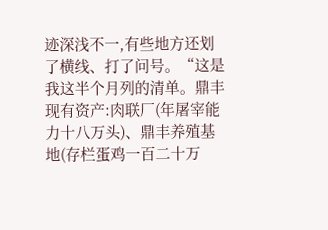迹深浅不一,有些地方还划了横线、打了问号。“这是我这半个月列的清单。鼎丰现有资产:肉联厂(年屠宰能力十八万头)、鼎丰养殖基地(存栏蛋鸡一百二十万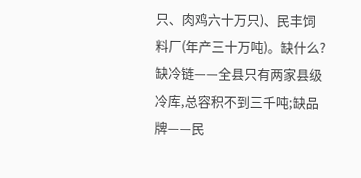只、肉鸡六十万只)、民丰饲料厂(年产三十万吨)。缺什么?缺冷链——全县只有两家县级冷库,总容积不到三千吨;缺品牌——民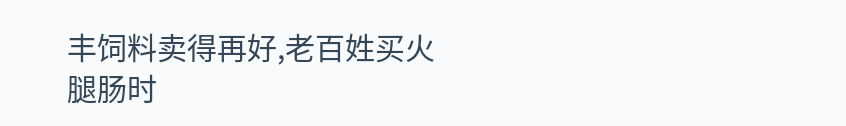丰饲料卖得再好,老百姓买火腿肠时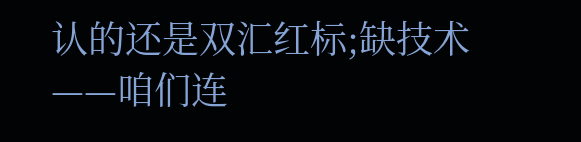认的还是双汇红标;缺技术——咱们连